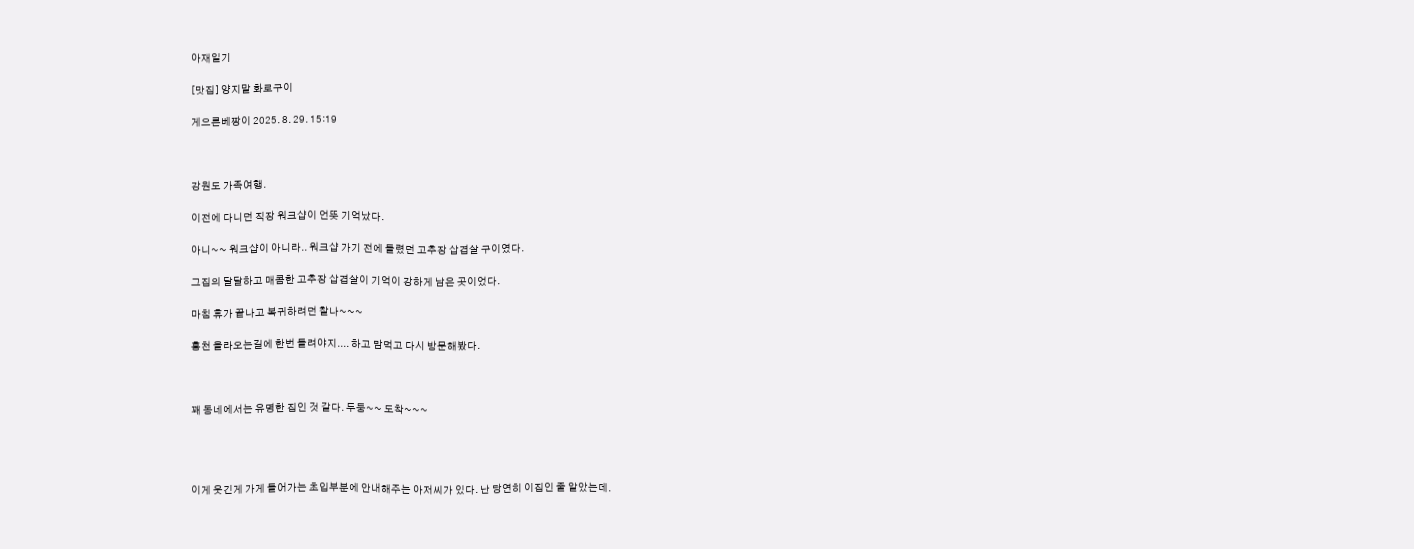아재일기

[맛집] 양지말 화로구이

게으른베짱이 2025. 8. 29. 15:19



강원도 가족여행.

이전에 다니던 직장 워크샵이 언뜻 기억났다.

아니~~ 워크샵이 아니라.. 워크샵 가기 전에 들렸던 고추장 삽겹살 구이였다.

그집의 달달하고 매콤한 고추장 삽겹살이 기억이 강하게 남은 곳이었다.

마침 휴가 끝나고 복귀하려던 찰나~~~

홍천 올라오는길에 한번 들려야지.... 하고 맘먹고 다시 방문해봤다.



꽤 동네에서는 유명한 집인 것 같다. 두둥~~ 도착~~~




이게 웃긴게 가게 들어가는 초입부분에 안내해주는 아저씨가 있다. 난 당연히 이집인 줄 알았는데.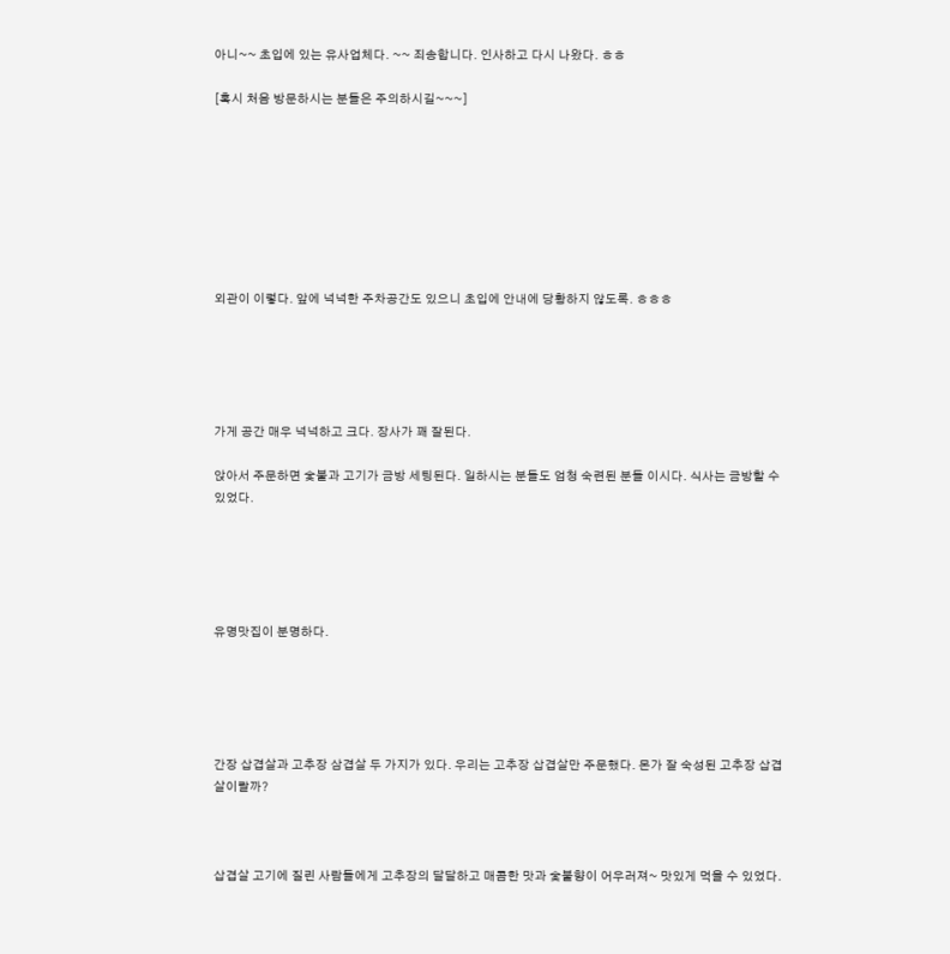아니~~ 초입에 있는 유사업체다. ~~ 죄송합니다. 인사하고 다시 나왔다. ㅎㅎ

[혹시 처음 방문하시는 분들은 주의하시길~~~]








외관이 이렇다. 앞에 넉넉한 주차공간도 있으니 초입에 안내에 당황하지 않도록. ㅎㅎㅎ





가게 공간 매우 넉넉하고 크다. 장사가 꽤 잘된다.

앉아서 주문하면 숯불과 고기가 금방 세팅된다. 일하시는 분들도 엄청 숙련된 분들 이시다. 식사는 금방할 수 있었다.





유명맛집이 분명하다.





간장 삽겹살과 고추장 삼겹살 두 가지가 있다. 우리는 고추장 삽겹살만 주문했다. 몬가 잘 숙성된 고추장 삽겹살이랄까?



삽겹살 고기에 질린 사람들에게 고추장의 달달하고 매콤한 맛과 숯불향이 어우러져~ 맛있게 먹을 수 있었다.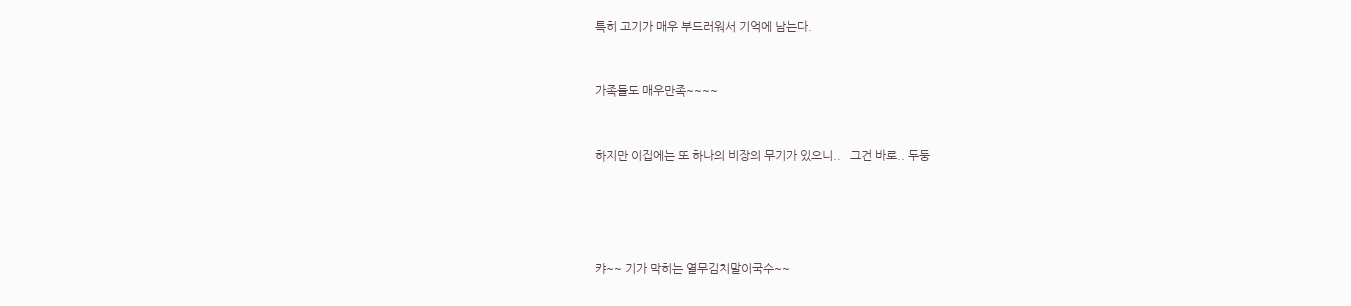특히 고기가 매우 부드러워서 기억에 남는다.



가족들도 매우만족~~~~



하지만 이집에는 또 하나의 비장의 무기가 있으니..   그건 바로.. 두둥






캬~~ 기가 막히는 열무김치말이국수~~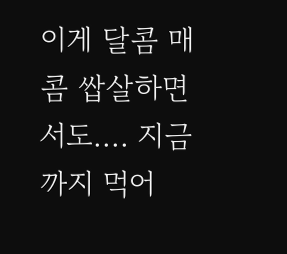이게 달콤 매콤 쌉살하면서도.... 지금까지 먹어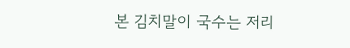본 김치말이 국수는 저리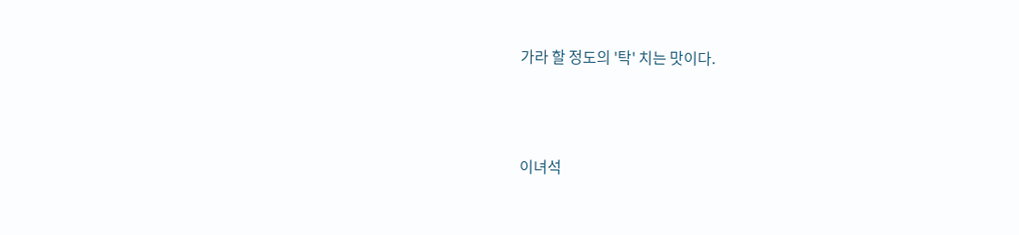가라 할 정도의 '탁' 치는 맛이다.



이녀석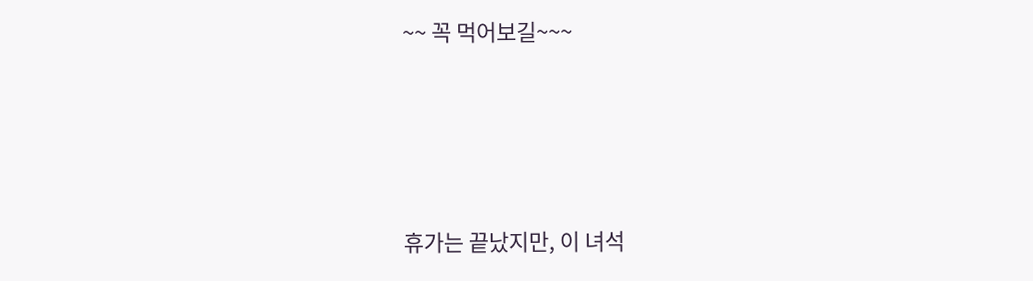~~ 꼭 먹어보길~~~





휴가는 끝났지만, 이 녀석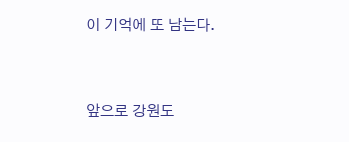이 기억에 또 남는다.



앞으로 강원도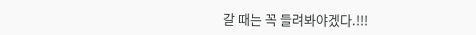갈 때는 꼭 들려봐야겠다.!!!